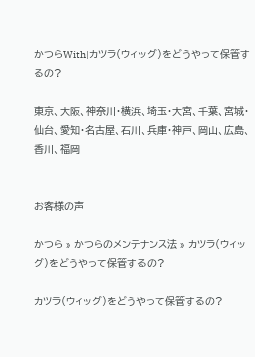かつらWith|カツラ(ウィッグ)をどうやって保管するの?

東京、大阪、神奈川・横浜、埼玉・大宮、千葉、宮城・仙台、愛知・名古屋、石川、兵庫・神戸、岡山、広島、香川、福岡


お客様の声

かつら » かつらのメンテナンス法 » カツラ(ウィッグ)をどうやって保管するの?

カツラ(ウィッグ)をどうやって保管するの?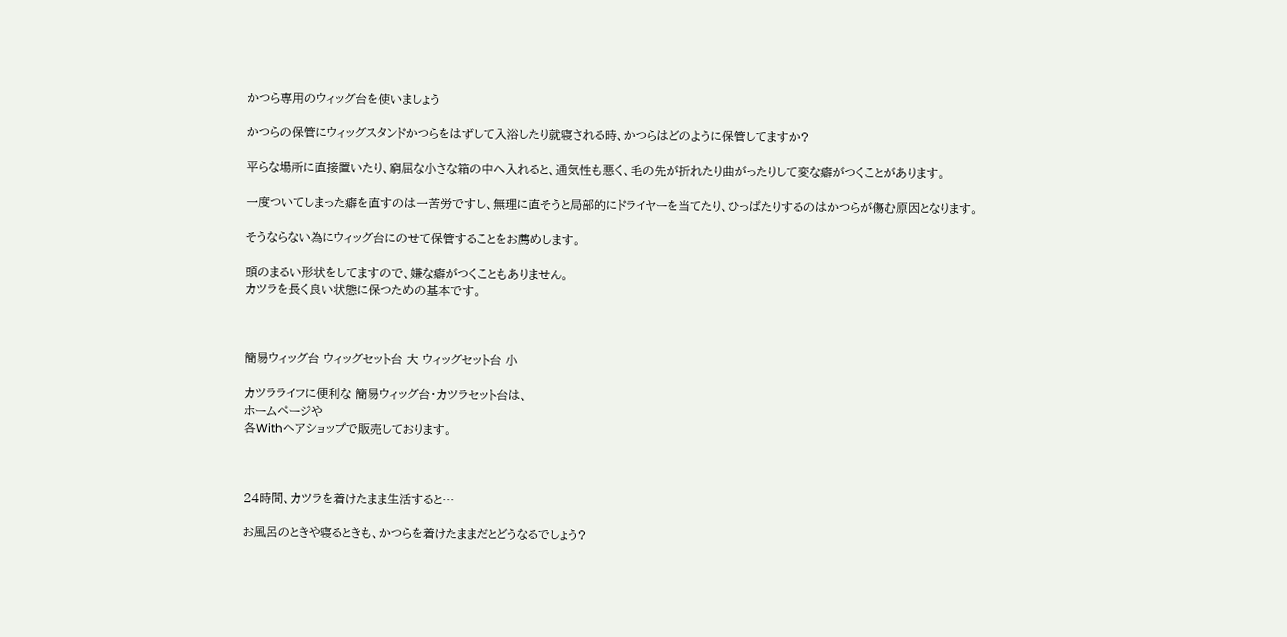かつら専用のウィッグ台を使いましょう

かつらの保管にウィッグスタンドかつらをはずして入浴したり就寝される時、かつらはどのように保管してますか?

平らな場所に直接置いたり、窮屈な小さな箱の中へ入れると、通気性も悪く、毛の先が折れたり曲がったりして変な癖がつくことがあります。

一度ついてしまった癖を直すのは一苦労ですし、無理に直そうと局部的にドライヤーを当てたり、ひっぱたりするのはかつらが傷む原因となります。

そうならない為にウィッグ台にのせて保管することをお薦めします。

頭のまるい形状をしてますので、嫌な癖がつくこともありません。
カツラを長く良い状態に保つための基本です。



簡易ウィッグ台 ウィッグセット台 大 ウィッグセット台 小

カツラライフに便利な 簡易ウィッグ台・カツラセット台は、
ホームページや
各Withヘアショップで販売しております。



24時間、カツラを着けたまま生活すると…

お風呂のときや寝るときも、かつらを着けたままだとどうなるでしょう?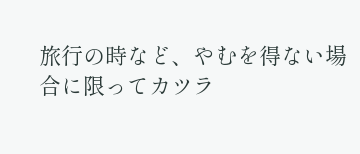旅行の時など、やむを得ない場合に限ってカツラ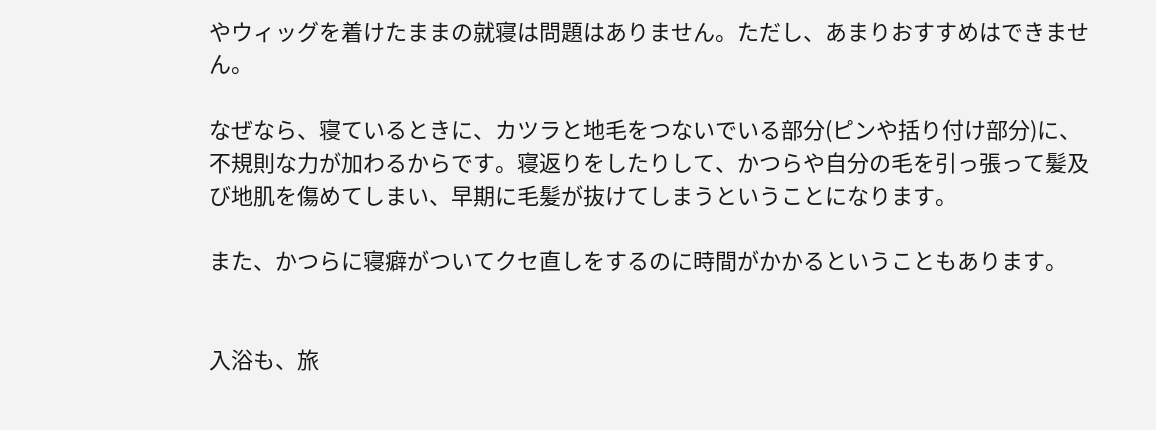やウィッグを着けたままの就寝は問題はありません。ただし、あまりおすすめはできません。

なぜなら、寝ているときに、カツラと地毛をつないでいる部分(ピンや括り付け部分)に、不規則な力が加わるからです。寝返りをしたりして、かつらや自分の毛を引っ張って髪及び地肌を傷めてしまい、早期に毛髪が抜けてしまうということになります。

また、かつらに寝癖がついてクセ直しをするのに時間がかかるということもあります。


入浴も、旅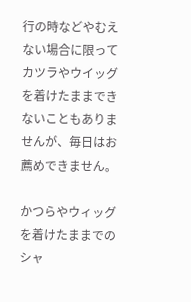行の時などやむえない場合に限ってカツラやウイッグを着けたままできないこともありませんが、毎日はお薦めできません。

かつらやウィッグを着けたままでのシャ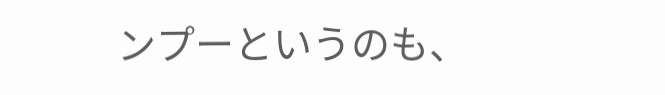ンプーというのも、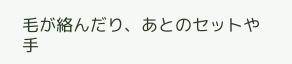毛が絡んだり、あとのセットや手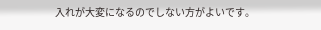入れが大変になるのでしない方がよいです。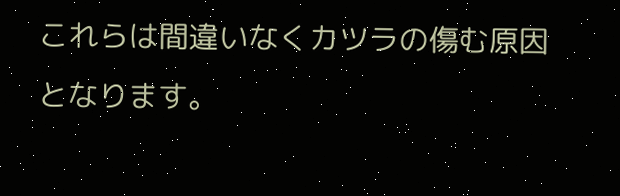これらは間違いなくカツラの傷む原因となります。